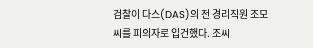검찰이 다스(DAS)의 전 경리직원 조모씨를 피의자로 입건했다. 조씨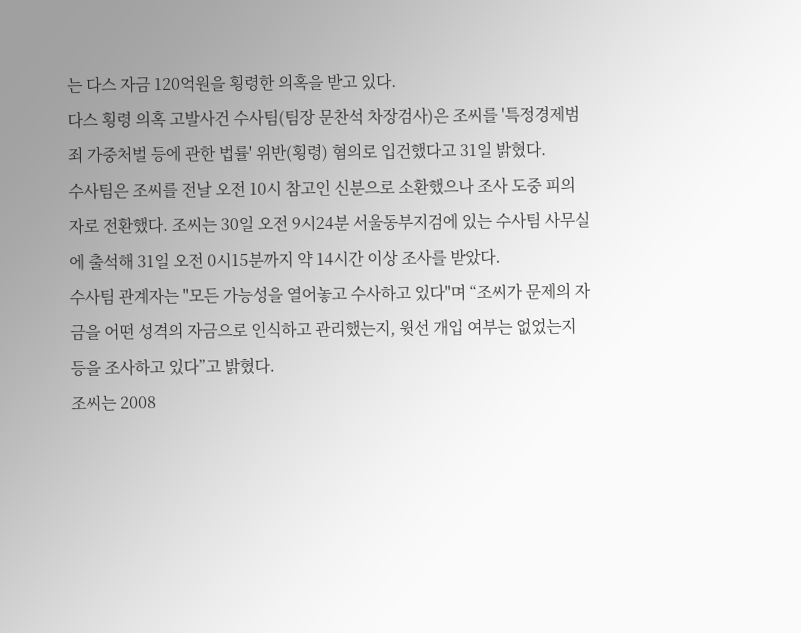는 다스 자금 120억원을 횡령한 의혹을 받고 있다.
다스 횡령 의혹 고발사건 수사팀(팀장 문찬석 차장검사)은 조씨를 '특정경제범죄 가중처벌 등에 관한 법률' 위반(횡령) 혐의로 입건했다고 31일 밝혔다.
수사팀은 조씨를 전날 오전 10시 참고인 신분으로 소환했으나 조사 도중 피의자로 전환했다. 조씨는 30일 오전 9시24분 서울동부지검에 있는 수사팀 사무실에 출석해 31일 오전 0시15분까지 약 14시간 이상 조사를 받았다.
수사팀 관계자는 "모든 가능성을 열어놓고 수사하고 있다"며 “조씨가 문제의 자금을 어떤 성격의 자금으로 인식하고 관리했는지, 윗선 개입 여부는 없었는지 등을 조사하고 있다”고 밝혔다.
조씨는 2008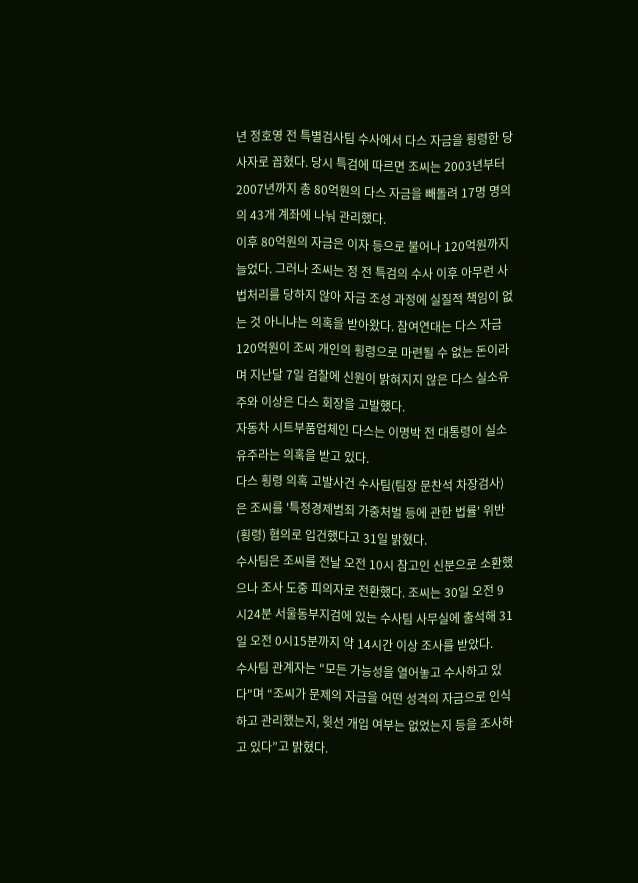년 정호영 전 특별검사팀 수사에서 다스 자금을 횡령한 당사자로 꼽혔다. 당시 특검에 따르면 조씨는 2003년부터 2007년까지 총 80억원의 다스 자금을 빼돌려 17명 명의의 43개 계좌에 나눠 관리했다.
이후 80억원의 자금은 이자 등으로 불어나 120억원까지 늘었다. 그러나 조씨는 정 전 특검의 수사 이후 아무런 사법처리를 당하지 않아 자금 조성 과정에 실질적 책임이 없는 것 아니냐는 의혹을 받아왔다. 참여연대는 다스 자금 120억원이 조씨 개인의 횡령으로 마련될 수 없는 돈이라며 지난달 7일 검찰에 신원이 밝혀지지 않은 다스 실소유주와 이상은 다스 회장을 고발했다.
자동차 시트부품업체인 다스는 이명박 전 대통령이 실소유주라는 의혹을 받고 있다.
다스 횡령 의혹 고발사건 수사팀(팀장 문찬석 차장검사)은 조씨를 '특정경제범죄 가중처벌 등에 관한 법률' 위반(횡령) 혐의로 입건했다고 31일 밝혔다.
수사팀은 조씨를 전날 오전 10시 참고인 신분으로 소환했으나 조사 도중 피의자로 전환했다. 조씨는 30일 오전 9시24분 서울동부지검에 있는 수사팀 사무실에 출석해 31일 오전 0시15분까지 약 14시간 이상 조사를 받았다.
수사팀 관계자는 "모든 가능성을 열어놓고 수사하고 있다"며 “조씨가 문제의 자금을 어떤 성격의 자금으로 인식하고 관리했는지, 윗선 개입 여부는 없었는지 등을 조사하고 있다”고 밝혔다.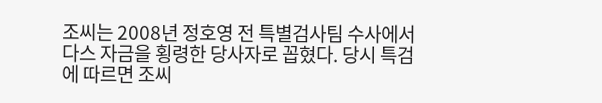조씨는 2008년 정호영 전 특별검사팀 수사에서 다스 자금을 횡령한 당사자로 꼽혔다. 당시 특검에 따르면 조씨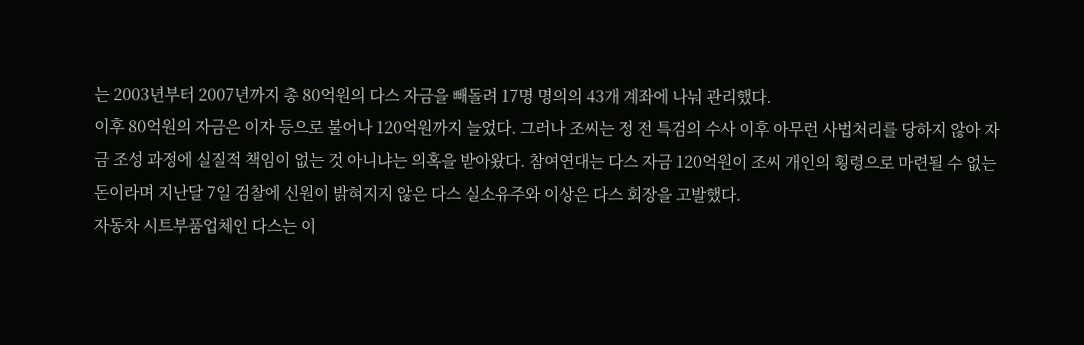는 2003년부터 2007년까지 총 80억원의 다스 자금을 빼돌려 17명 명의의 43개 계좌에 나눠 관리했다.
이후 80억원의 자금은 이자 등으로 불어나 120억원까지 늘었다. 그러나 조씨는 정 전 특검의 수사 이후 아무런 사법처리를 당하지 않아 자금 조성 과정에 실질적 책임이 없는 것 아니냐는 의혹을 받아왔다. 참여연대는 다스 자금 120억원이 조씨 개인의 횡령으로 마련될 수 없는 돈이라며 지난달 7일 검찰에 신원이 밝혀지지 않은 다스 실소유주와 이상은 다스 회장을 고발했다.
자동차 시트부품업체인 다스는 이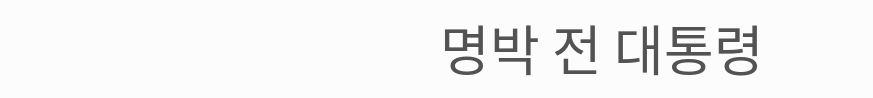명박 전 대통령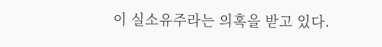이 실소유주라는 의혹을 받고 있다.